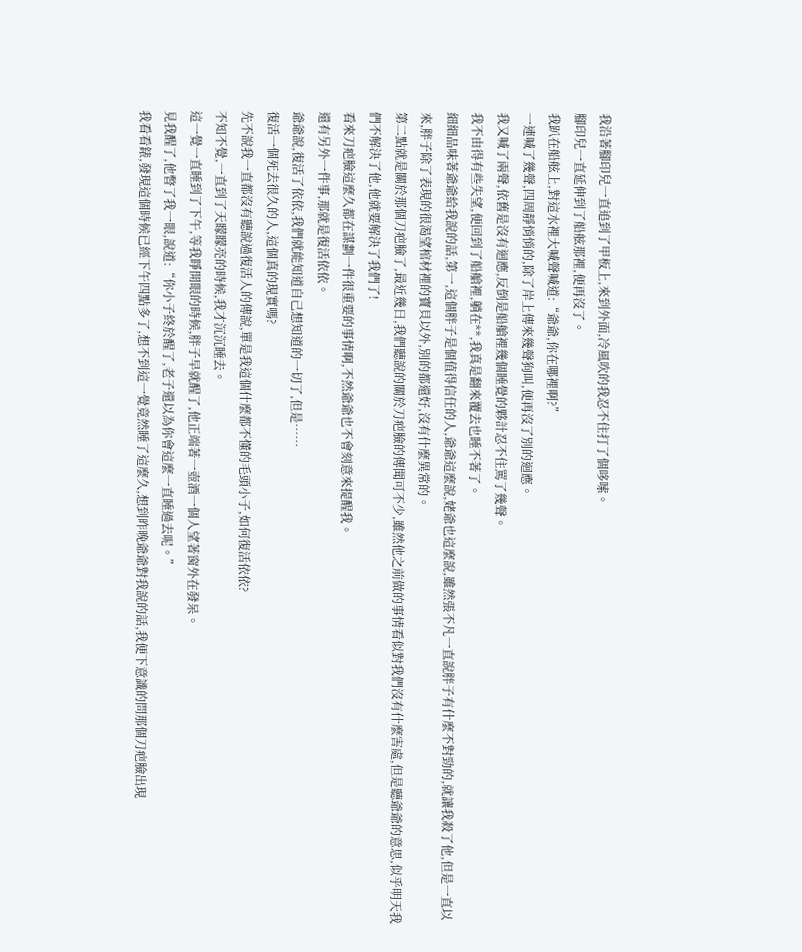我沿著腳印兒一直追到了甲板上,來到外面,冷風吹的我忍不住打了個哆嗦。
腳印兒一直延伸到了船舷那裡,便再沒了。
我趴在船舷上,對這水裡大喊聲喊道:“爺爺,你在哪裡啊?”
一連喊了幾聲,四周靜悄悄的,除了岸上傳來幾聲狗叫,便再沒了別的迴應。
我又喊了兩聲,依舊是沒有迴應,反倒是船艙裡幾個睡覺的夥計忍不住罵了幾聲。
我不由得有些失望,便回到了船艙裡,躺在**,我真是翻來覆去也睡不著了。
細細品味著爺爺給我說的話,第一,這個胖子是個值得信任的人,爺爺這麼說,姥爺也這麼說,雖然張不凡一直說胖子有什麼不對勁的,就讓我殺了他,但是一直以來,胖子除了表現的很渴望棺材裡的寶貝以外,別的都還好,沒有什麼異常的。
第二點就是關於那個刀疤臉了,最近幾日,我們聽說的關於刀疤臉的傳聞可不少,雖然他之前做的事情看似對我們沒有什麼害處,但是聽爺爺的意思,似乎明天我們不解決了他,他就要解決了我們了!
看來刀疤臉這麼久都在謀劃一件很重要的事情啊,不然爺爺也不會刻意來提醒我。
還有另外一件事,那就是復活依依。
爺爺說,復活了依依,我們就能知道自己想知道的一切了,但是……
復活一個死去很久的人,這個真的現實嗎?
先不說我一直都沒有聽說過復活人的傳說,單是我這個什麼都不懂的毛頭小子,如何復活依依?
不知不覺,一直到了天矇矇亮的時候,我才沉沉睡去。
這一覺一直睡到了下午,等我睜開眼的時候,胖子早就醒了,他正端著一壺酒一個人望著窗外在發呆。
見我醒了,他瞥了我一眼,說道:“你小子終於醒了,老子還以為你會這麼一直睡過去呢。”
我看看錶,發現這個時候已經下午四點多了,想不到這一覺竟然睡了這麼久,想到昨晚爺爺對我說的話,我便下意識的問那個刀疤臉出現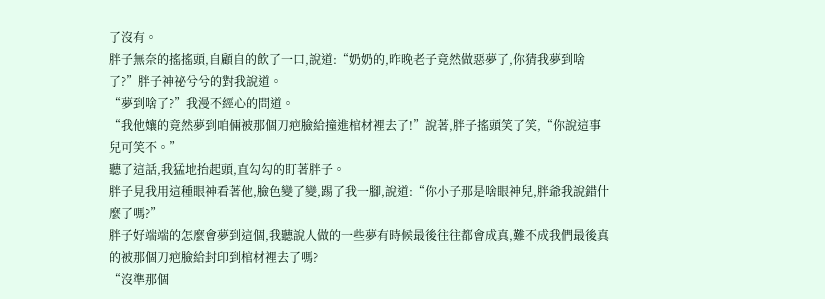了沒有。
胖子無奈的搖搖頭,自顧自的飲了一口,說道:“奶奶的,昨晚老子竟然做惡夢了,你猜我夢到啥了?”胖子神祕兮兮的對我說道。
“夢到啥了?”我漫不經心的問道。
“我他孃的竟然夢到咱倆被那個刀疤臉給撞進棺材裡去了!”說著,胖子搖頭笑了笑,“你說這事兒可笑不。”
聽了這話,我猛地抬起頭,直勾勾的盯著胖子。
胖子見我用這種眼神看著他,臉色變了變,踢了我一腳,說道:“你小子那是啥眼神兒,胖爺我說錯什麼了嗎?”
胖子好端端的怎麼會夢到這個,我聽說人做的一些夢有時候最後往往都會成真,難不成我們最後真的被那個刀疤臉給封印到棺材裡去了嗎?
“沒準那個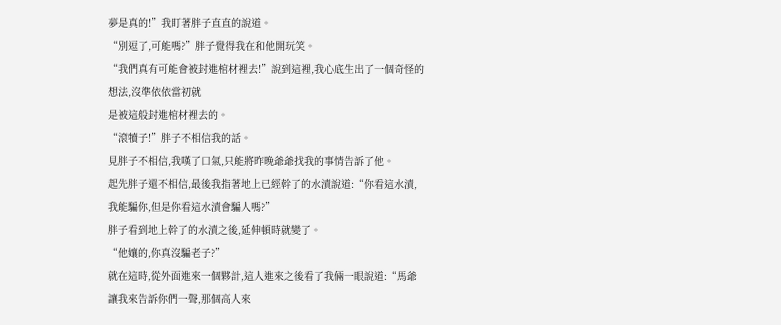夢是真的!”我盯著胖子直直的說道。
“別逗了,可能嗎?”胖子覺得我在和他開玩笑。
“我們真有可能會被封進棺材裡去!”說到這裡,我心底生出了一個奇怪的想法,沒準依依當初就
是被這般封進棺材裡去的。
“滾犢子!”胖子不相信我的話。
見胖子不相信,我嘆了口氣,只能將昨晚爺爺找我的事情告訴了他。
起先胖子還不相信,最後我指著地上已經幹了的水漬說道:“你看這水漬,我能騙你,但是你看這水漬會騙人嗎?”
胖子看到地上幹了的水漬之後,延伸頓時就變了。
“他孃的,你真沒騙老子?”
就在這時,從外面進來一個夥計,這人進來之後看了我倆一眼說道:“馬爺讓我來告訴你們一聲,那個高人來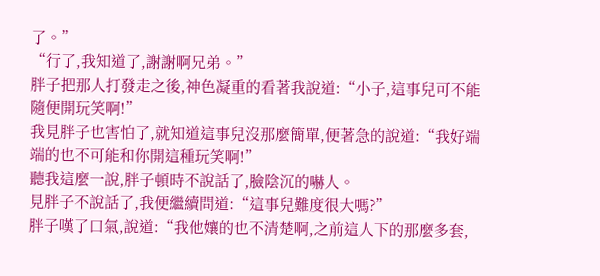了。”
“行了,我知道了,謝謝啊兄弟。”
胖子把那人打發走之後,神色凝重的看著我說道:“小子,這事兒可不能隨便開玩笑啊!”
我見胖子也害怕了,就知道這事兒沒那麼簡單,便著急的說道:“我好端端的也不可能和你開這種玩笑啊!”
聽我這麼一說,胖子頓時不說話了,臉陰沉的嚇人。
見胖子不說話了,我便繼續問道:“這事兒難度很大嗎?”
胖子嘆了口氣,說道:“我他孃的也不清楚啊,之前這人下的那麼多套,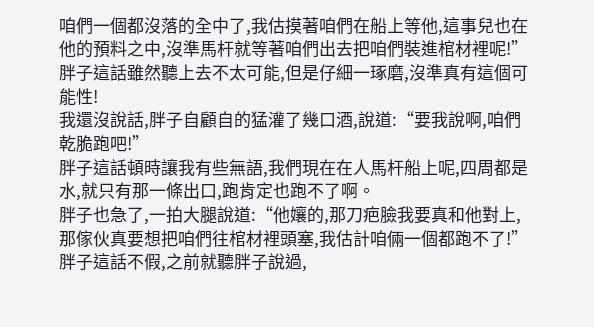咱們一個都沒落的全中了,我估摸著咱們在船上等他,這事兒也在他的預料之中,沒準馬杆就等著咱們出去把咱們裝進棺材裡呢!”
胖子這話雖然聽上去不太可能,但是仔細一琢磨,沒準真有這個可能性!
我還沒說話,胖子自顧自的猛灌了幾口酒,說道:“要我說啊,咱們乾脆跑吧!”
胖子這話頓時讓我有些無語,我們現在在人馬杆船上呢,四周都是水,就只有那一條出口,跑肯定也跑不了啊。
胖子也急了,一拍大腿說道:“他孃的,那刀疤臉我要真和他對上,那傢伙真要想把咱們往棺材裡頭塞,我估計咱倆一個都跑不了!”
胖子這話不假,之前就聽胖子說過,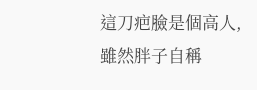這刀疤臉是個高人,雖然胖子自稱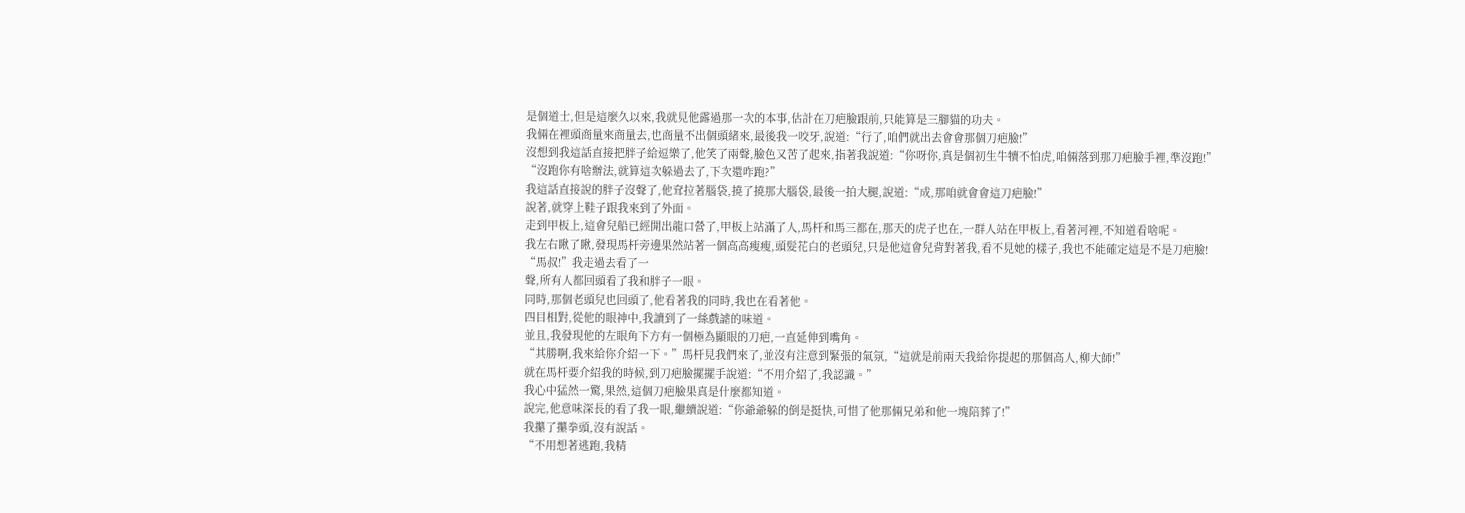是個道士,但是這麼久以來,我就見他露過那一次的本事,估計在刀疤臉跟前,只能算是三腳貓的功夫。
我倆在裡頭商量來商量去,也商量不出個頭緒來,最後我一咬牙,說道:“行了,咱們就出去會會那個刀疤臉!”
沒想到我這話直接把胖子給逗樂了,他笑了兩聲,臉色又苦了起來,指著我說道:“你呀你,真是個初生牛犢不怕虎,咱倆落到那刀疤臉手裡,準沒跑!”
“沒跑你有啥辦法,就算這次躲過去了,下次還咋跑?”
我這話直接說的胖子沒聲了,他耷拉著腦袋,撓了撓那大腦袋,最後一拍大腿,說道:“成,那咱就會會這刀疤臉!”
說著,就穿上鞋子跟我來到了外面。
走到甲板上,這會兒船已經開出龍口營了,甲板上站滿了人,馬杆和馬三都在,那天的虎子也在,一群人站在甲板上,看著河裡,不知道看啥呢。
我左右瞅了瞅,發現馬杆旁邊果然站著一個高高瘦瘦,頭髮花白的老頭兒,只是他這會兒背對著我,看不見她的樣子,我也不能確定這是不是刀疤臉!
“馬叔!”我走過去看了一
聲,所有人都回頭看了我和胖子一眼。
同時,那個老頭兒也回頭了,他看著我的同時,我也在看著他。
四目相對,從他的眼神中,我讀到了一絲戲謔的味道。
並且,我發現他的左眼角下方有一個極為顯眼的刀疤,一直延伸到嘴角。
“其勝啊,我來給你介紹一下。”馬杆見我們來了,並沒有注意到緊張的氣氛,“這就是前兩天我給你提起的那個高人,柳大師!”
就在馬杆要介紹我的時候,到刀疤臉擺擺手說道:“不用介紹了,我認識。”
我心中猛然一驚,果然,這個刀疤臉果真是什麼都知道。
說完,他意味深長的看了我一眼,繼續說道:“你爺爺躲的倒是挺快,可惜了他那倆兄弟和他一塊陪葬了!”
我攥了攥拳頭,沒有說話。
“不用想著逃跑,我精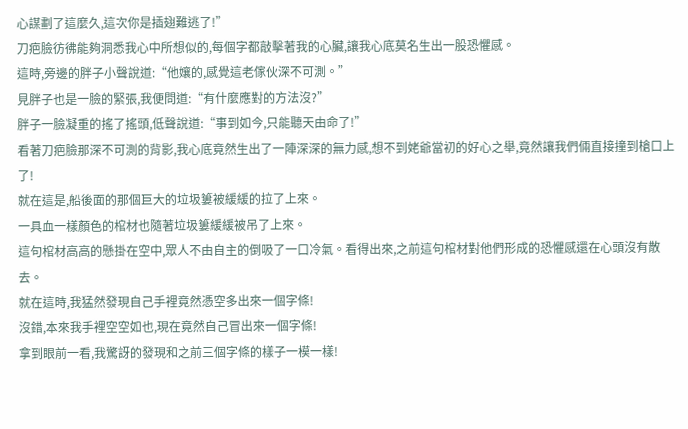心謀劃了這麼久,這次你是插翅難逃了!”
刀疤臉彷彿能夠洞悉我心中所想似的,每個字都敲擊著我的心臟,讓我心底莫名生出一股恐懼感。
這時,旁邊的胖子小聲說道:“他孃的,感覺這老傢伙深不可測。”
見胖子也是一臉的緊張,我便問道:“有什麼應對的方法沒?”
胖子一臉凝重的搖了搖頭,低聲說道:“事到如今,只能聽天由命了!”
看著刀疤臉那深不可測的背影,我心底竟然生出了一陣深深的無力感,想不到姥爺當初的好心之舉,竟然讓我們倆直接撞到槍口上了!
就在這是,船後面的那個巨大的垃圾簍被緩緩的拉了上來。
一具血一樣顏色的棺材也隨著垃圾簍緩緩被吊了上來。
這句棺材高高的懸掛在空中,眾人不由自主的倒吸了一口冷氣。看得出來,之前這句棺材對他們形成的恐懼感還在心頭沒有散去。
就在這時,我猛然發現自己手裡竟然憑空多出來一個字條!
沒錯,本來我手裡空空如也,現在竟然自己冒出來一個字條!
拿到眼前一看,我驚訝的發現和之前三個字條的樣子一模一樣!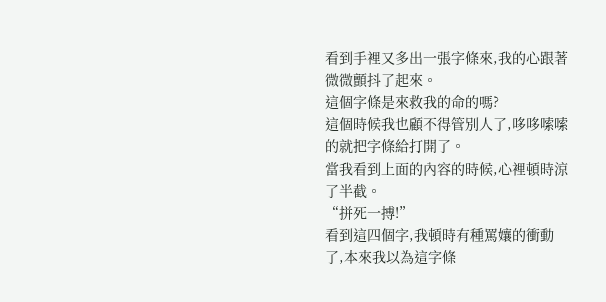看到手裡又多出一張字條來,我的心跟著微微顫抖了起來。
這個字條是來救我的命的嗎?
這個時候我也顧不得管別人了,哆哆嗦嗦的就把字條給打開了。
當我看到上面的內容的時候,心裡頓時涼了半截。
“拼死一搏!”
看到這四個字,我頓時有種罵孃的衝動了,本來我以為這字條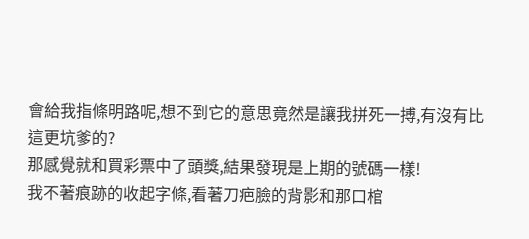會給我指條明路呢,想不到它的意思竟然是讓我拼死一搏,有沒有比這更坑爹的?
那感覺就和買彩票中了頭獎,結果發現是上期的號碼一樣!
我不著痕跡的收起字條,看著刀疤臉的背影和那口棺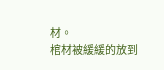材。
棺材被緩緩的放到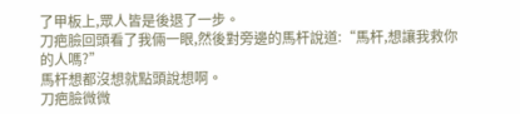了甲板上,眾人皆是後退了一步。
刀疤臉回頭看了我倆一眼,然後對旁邊的馬杆說道:“馬杆,想讓我救你的人嗎?”
馬杆想都沒想就點頭說想啊。
刀疤臉微微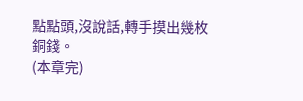點點頭,沒說話,轉手摸出幾枚銅錢。
(本章完)